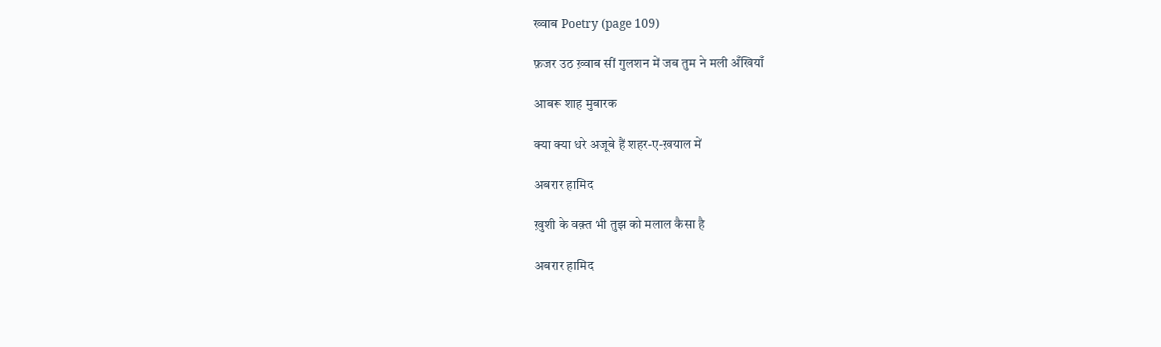ख्वाब Poetry (page 109)

फ़जर उठ ख़्वाब सीं गुलशन में जब तुम ने मली अँखियाँ

आबरू शाह मुबारक

क्या क्या धरे अजूबे हैं शहर-ए-ख़याल में

अबरार हामिद

ख़ुशी के वक़्त भी तुझ को मलाल कैसा है

अबरार हामिद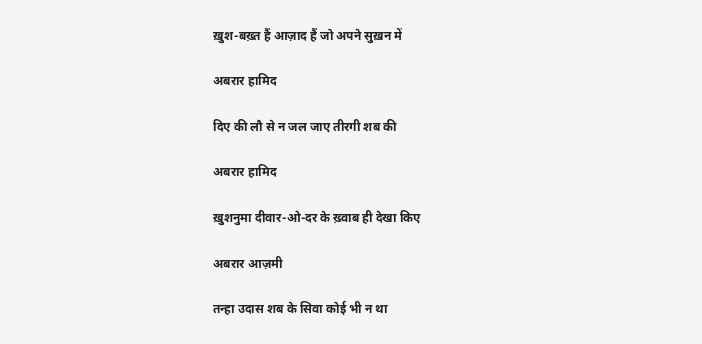ख़ुश-बख़्त हैं आज़ाद हैं जो अपने सुख़न में

अबरार हामिद

दिए की लौ से न जल जाए तीरगी शब की

अबरार हामिद

ख़ुशनुमा दीवार-ओ-दर के ख़्वाब ही देखा किए

अबरार आज़मी

तन्हा उदास शब के सिवा कोई भी न था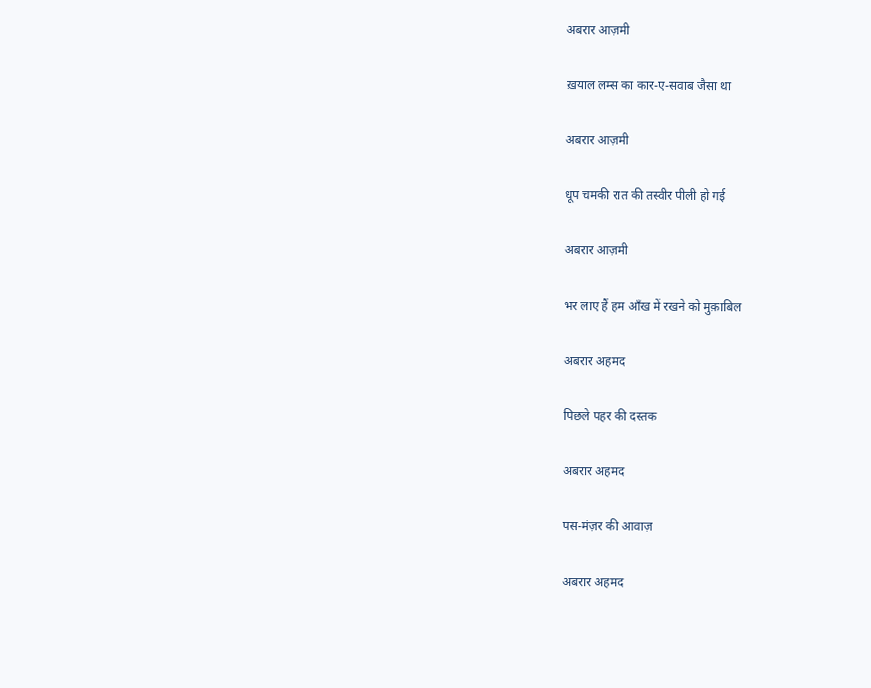अबरार आज़मी

ख़याल लम्स का कार-ए-सवाब जैसा था

अबरार आज़मी

धूप चमकी रात की तस्वीर पीली हो गई

अबरार आज़मी

भर लाए हैं हम आँख में रखने को मुक़ाबिल

अबरार अहमद

पिछले पहर की दस्तक

अबरार अहमद

पस-मंज़र की आवाज़

अबरार अहमद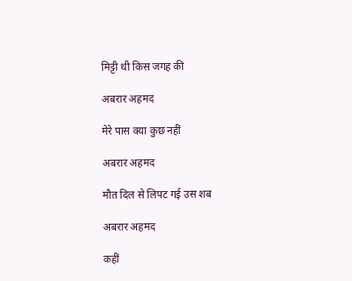मिट्टी थी किस जगह की

अबरार अहमद

मेरे पास क्या कुछ नहीं

अबरार अहमद

मौत दिल से लिपट गई उस शब

अबरार अहमद

कहीं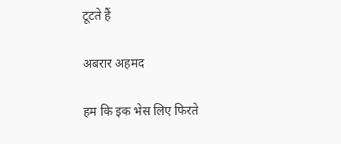टूटते हैं

अबरार अहमद

हम कि इक भेस लिए फिरते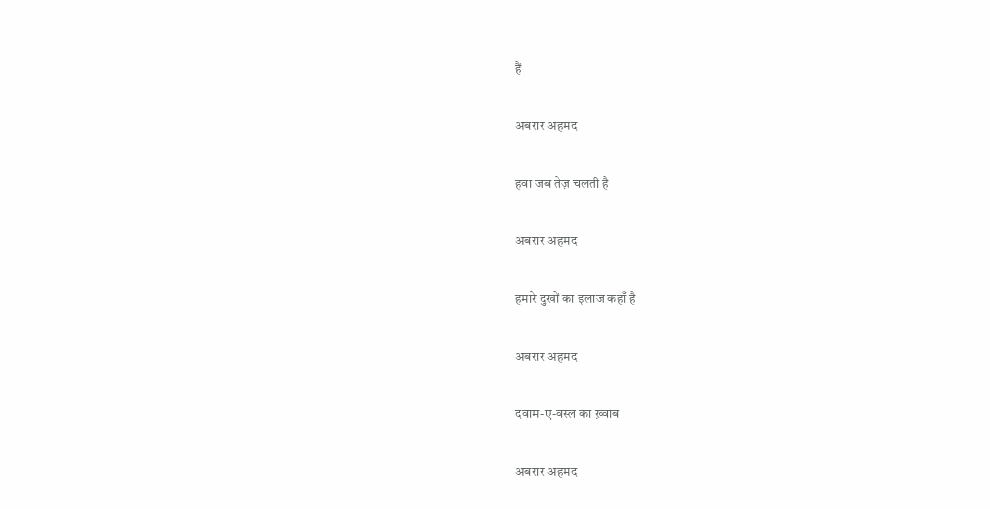हैं

अबरार अहमद

हवा जब तेज़ चलती है

अबरार अहमद

हमारे दुखों का इलाज कहाँ है

अबरार अहमद

दवाम-ए-वस्ल का ख़्वाब

अबरार अहमद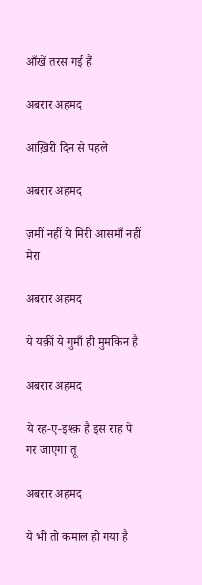आँखें तरस गई हैं

अबरार अहमद

आख़िरी दिन से पहले

अबरार अहमद

ज़मीं नहीं ये मिरी आसमाँ नहीं मेरा

अबरार अहमद

ये यक़ीं ये गुमाँ ही मुमकिन है

अबरार अहमद

ये रह-ए-इश्क़ है इस राह पे गर जाएगा तू

अबरार अहमद

ये भी तो कमाल हो गया है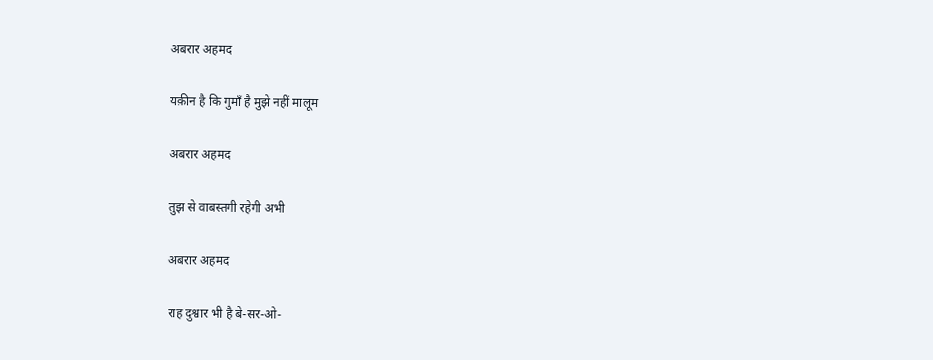अबरार अहमद

यक़ीन है कि गुमाँ है मुझे नहीं मालूम

अबरार अहमद

तुझ से वाबस्तगी रहेगी अभी

अबरार अहमद

राह दुश्वार भी है बे-सर-ओ-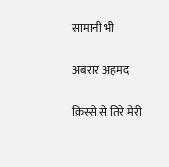सामानी भी

अबरार अहमद

क़िस्से से तिरे मेरी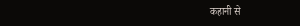कहानी से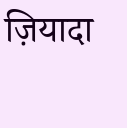ज़ियादा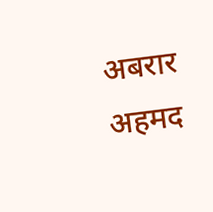अबरार अहमद